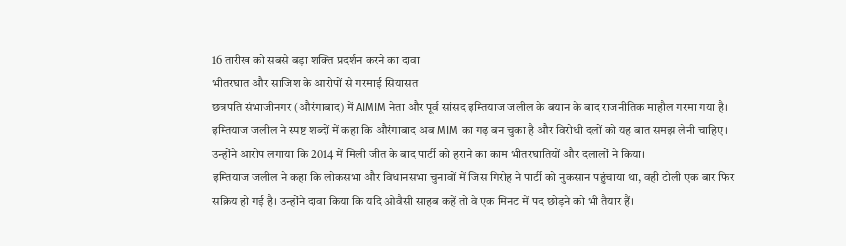16 तारीख को सबसे बड़ा शक्ति प्रदर्शन करने का दावा
भीतरघात और साजिश के आरोपों से गरमाई सियासत
छत्रपति संभाजीनगर (औरंगाबाद) में AIMIM नेता और पूर्व सांसद इम्तियाज जलील के बयान के बाद राजनीतिक माहौल गरमा गया है। इम्तियाज जलील ने स्पष्ट शब्दों में कहा कि औरंगाबाद अब MIM का गढ़ बन चुका है और विरोधी दलों को यह बात समझ लेनी चाहिए। उन्होंने आरोप लगाया कि 2014 में मिली जीत के बाद पार्टी को हराने का काम भीतरघातियों और दलालों ने किया।
इम्तियाज जलील ने कहा कि लोकसभा और विधानसभा चुनावों में जिस गिरोह ने पार्टी को नुकसान पहुंचाया था, वही टोली एक बार फिर सक्रिय हो गई है। उन्होंने दावा किया कि यदि ओवैसी साहब कहें तो वे एक मिनट में पद छोड़ने को भी तैयार हैं।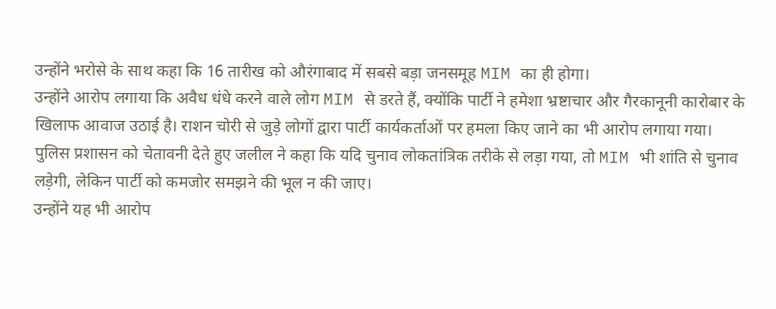उन्होंने भरोसे के साथ कहा कि 16 तारीख को औरंगाबाद में सबसे बड़ा जनसमूह MIM का ही होगा।
उन्होंने आरोप लगाया कि अवैध धंधे करने वाले लोग MIM से डरते हैं, क्योंकि पार्टी ने हमेशा भ्रष्टाचार और गैरकानूनी कारोबार के खिलाफ आवाज उठाई है। राशन चोरी से जुड़े लोगों द्वारा पार्टी कार्यकर्ताओं पर हमला किए जाने का भी आरोप लगाया गया। पुलिस प्रशासन को चेतावनी देते हुए जलील ने कहा कि यदि चुनाव लोकतांत्रिक तरीके से लड़ा गया, तो MIM भी शांति से चुनाव लड़ेगी, लेकिन पार्टी को कमजोर समझने की भूल न की जाए।
उन्होंने यह भी आरोप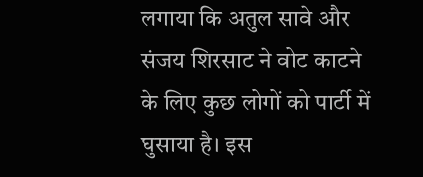लगाया कि अतुल सावे और संजय शिरसाट ने वोट काटने के लिए कुछ लोगों को पार्टी में घुसाया है। इस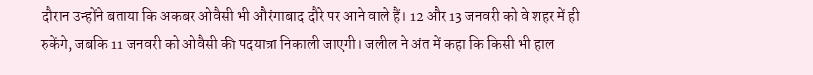दौरान उन्होंने बताया कि अकबर ओवैसी भी औरंगाबाद दौरे पर आने वाले हैं। 12 और 13 जनवरी को वे शहर में ही रुकेंगे, जबकि 11 जनवरी को ओवैसी की पदयात्रा निकाली जाएगी। जलील ने अंत में कहा कि किसी भी हाल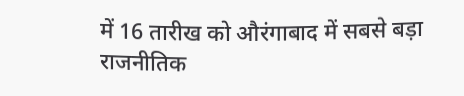में 16 तारीख को औरंगाबाद में सबसे बड़ा राजनीतिक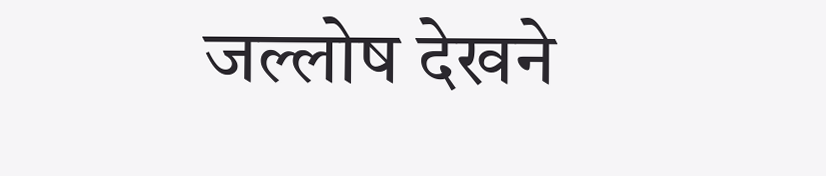जल्लोष देखने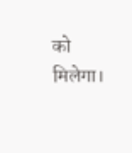को मिलेगा।